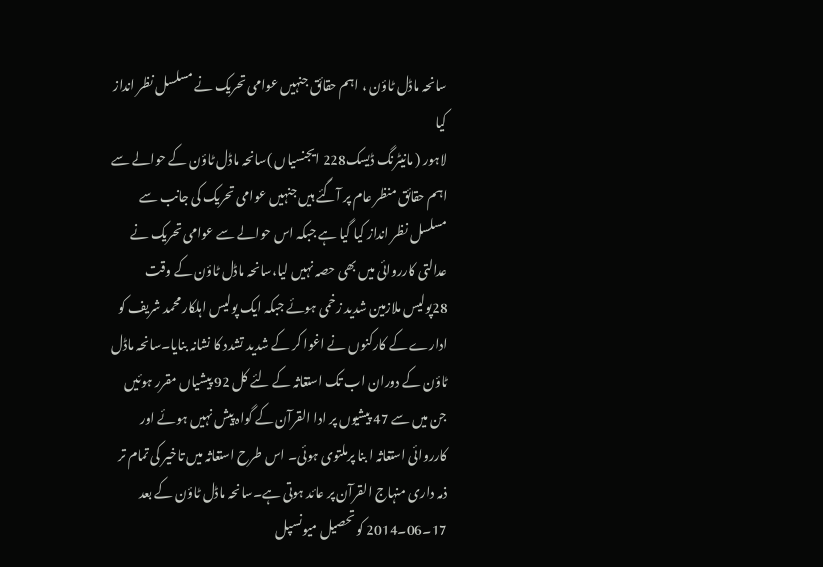سانحہ ماڈل ٹاؤن ، اہم حقائق جنہیں عوامی تحریک نے مسلسل نظر انداز کیا
لاہور ( مانیٹرنگ ڈیسک228 ایجنسیاں )سانحہ ماڈل ٹاؤن کے حوالے سے اہم حقائق منظر عام پر آگئے ہیں جنہیں عوامی تحریک کی جانب سے مسلسل نظر انداز کیا گیا ہے جبکہ اس حوالے سے عوامی تحریک نے عدالتی کارروائی میں بھی حصہ نہیں لیا،سانحہ ماڈل ٹاؤن کے وقت 28پولیس ملازمین شدید زخمی ہوئے جبکہ ایک پولیس اہلکار محمد شریف کو ادارے کے کارکنوں نے اغوا کر کے شدید تشدد کا نشانہ بنایا۔سانحہ ماڈل ٹاؤن کے دوران اب تک استغاثہ کے لئے کل 92 پیشیاں مقرر ہوئیں جن میں سے 47 پیشیوں پر ادا القرآن کے گواہ پیش نہیں ہوئے اور کارروائی استغاثہ ا بنا پرملتوی ہوئی۔ اس طرح استغاثہ میں تاخیر کی تمام تر ذمہ داری منہاج القرآن پر عائد ہوتی ہے۔سانحہ ماڈل ٹاؤن کے بعد 17۔06۔2014 کو تحصیل میونسپل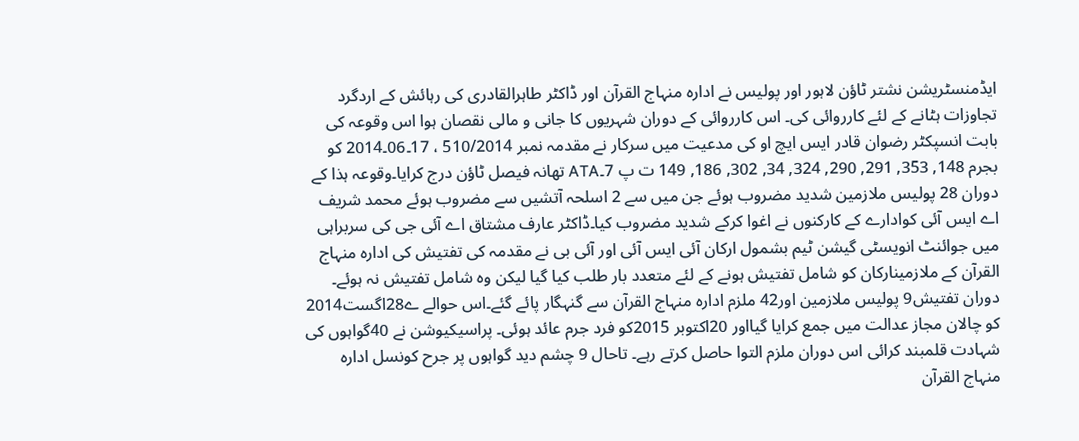ایڈمنسٹریشن نشتر ٹاؤن لاہور اور پولیس نے ادارہ منہاج القرآن اور ڈاکٹر طاہرالقادری کی رہائش کے اردگرد تجاوزات ہٹانے کے لئے کارروائی کی۔ اس کارروائی کے دوران شہریوں کا جانی و مالی نقصان ہوا اس وقوعہ کی بابت انسپکٹر رضوان قادر ایس ایچ او کی مدعیت میں سرکار نے مقدمہ نمبر 510/2014 ، 17۔06۔2014 کو بجرم 148, 353, 291, 290, 324, 34, 302, 186, 149 ت پ 7۔ATA تھانہ فیصل ٹاؤن درج کرایا۔وقوعہ ہذا کے دوران 28 پولیس ملازمین شدید مضروب ہوئے جن میں سے 2 اسلحہ آتشیں سے مضروب ہوئے محمد شریف اے ایس آئی کوادارے کے کارکنوں نے اغوا کرکے شدید مضروب کیا۔ڈاکٹر عارف مشتاق اے آئی جی کی سربراہی میں جوائنٹ انویسٹی گیشن ٹیم بشمول ارکان آئی ایس آئی اور آئی بی نے مقدمہ کی تفتیش کی ادارہ منہاج القرآن کے ملازمینارکان کو شامل تفتیش ہونے کے لئے متعدد بار طلب کیا گیا لیکن وہ شامل تفتیش نہ ہوئے۔ دوران تفتیش9 پولیس ملازمین اور42 ملزم ادارہ منہاج القرآن سے گنہگار پائے گئے۔اس حوالے ے28اگست2014 کو چالان مجاز عدالت میں جمع کرایا گیااور 20اکتوبر 2015کو فرد جرم عائد ہوئی۔ پراسیکیوشن نے 40گواہوں کی شہادت قلمبند کرائی اس دوران ملزم التوا حاصل کرتے رہے۔ تاحال 9 چشم دید گواہوں پر جرح کونسل ادارہ منہاج القرآن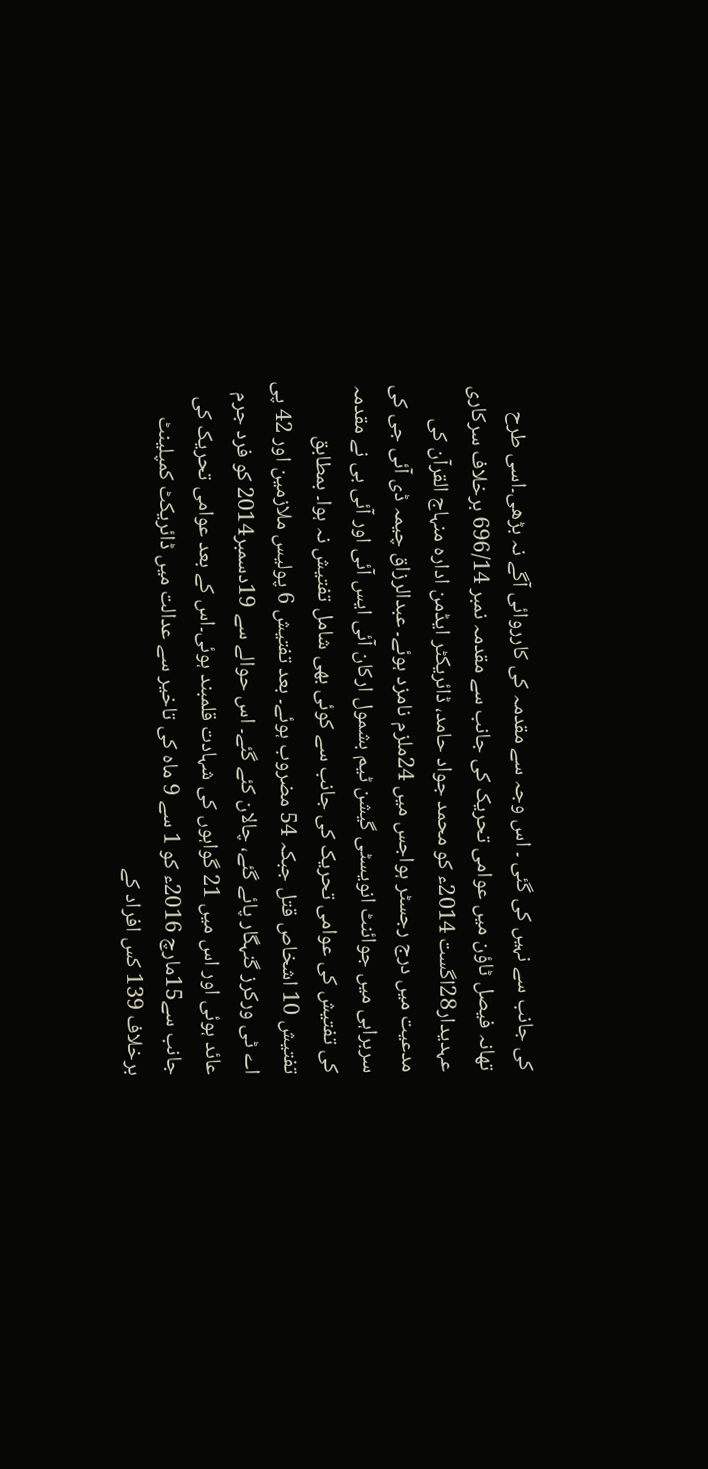کی جانب سے نہیں کی گئی ۔ اس وجہ سے مقدمہ کی کارروائی آگے نہ بڑھی۔اسی طرح تھانہ فیصل ٹاؤن میں عوامی تحریک کی جانب سے مقدمہ نمبر 696/14 برخلاف سرکاری عہدیدار28اگست 2014ء کو محمد جواد حامد، ڈائریکٹر ایڈمن ادارہ منہاج القرآن کی مدعیت میں درج رجسٹر ہواجس میں 24ملزم نامزد ہوئے۔ عبدالرزاق چیمہ ڈی آئی جی کی سربراہی میں جوائنٹ انویسٹی گیشن ٹیم بشمول ارکان آئی ایس آئی اور آئی بی نے مقدمہ کی تفتیش کی عوامی تحریک کی جانب سے کوئی بھی شامل تفتیش نہ ہوا۔ بمطابق تفتیش 10 اشخاص قتل جبکہ 54 مضروب ہوئے۔ بعد تفتیش 6 پولیس ملازمین اور 42 پی اے ٹی ورکرز گنہگار پائے گئے، چالان کئے گئے۔ اس حوالے سے 19دسمبر2014 کو فرد جرم عائد ہوئی اور اس میں 21 گواہوں کی شہادت قلمبند ہوئی۔اس کے بعد عوامی تحریک کی جانب سے15مارچ 2016ء کو 1 سے 9 ماہ کی تاخیر سے عدالت میں ڈائریکٹ کمپلینٹ برخلاف 139 کس افراد کے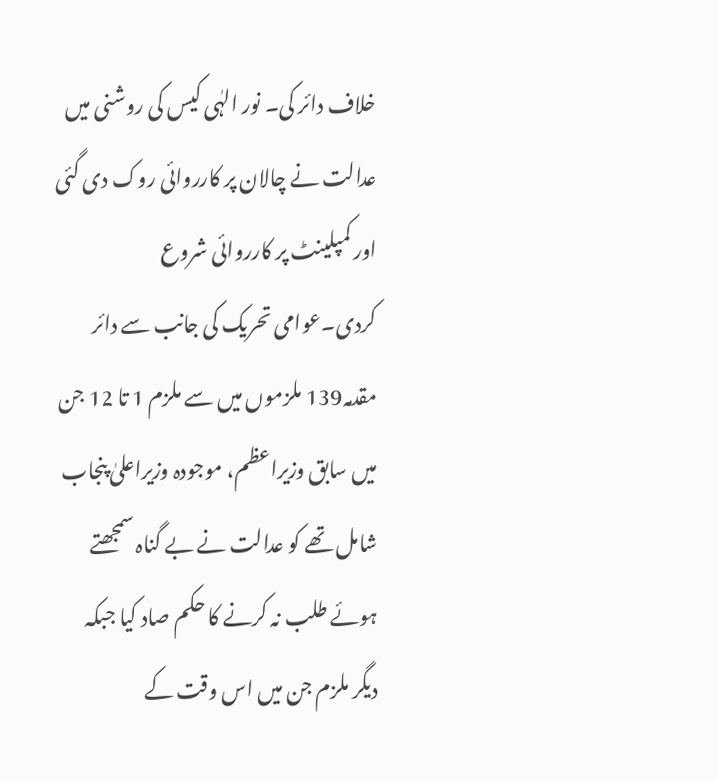خلاف دائر کی۔ نور الہٰی کیس کی روشنی میں عدالت نے چالان پر کارروائی روک دی گئی اور کمپلینٹ پر کارروائی شروع کردی۔عوامی تحریک کی جانب سے دائر مقدمہ139 ملزموں میں سے ملزم 1 تا 12 جن میں سابق وزیراعظم، موجودہ وزیراعلیٰ پنجاب شامل تھے کو عدالت نے بے گناہ سمجھتے ہوئے طلب نہ کرنے کا حکم صاد کیا جبکہ دیگر ملزم جن میں اس وقت کے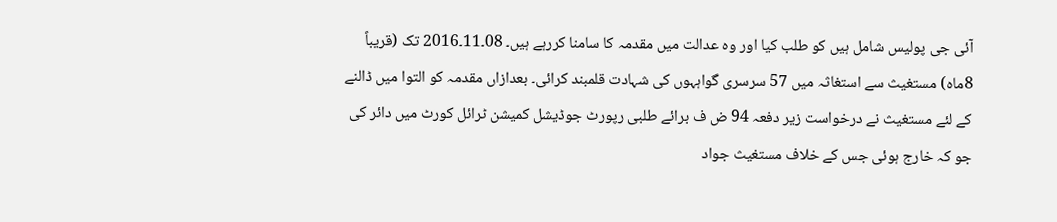آئی جی پولیس شامل ہیں کو طلب کیا اور وہ عدالت میں مقدمہ کا سامنا کررہے ہیں۔ 08۔11۔2016 تک (قریباً 8ماہ) مستغیث سے استغاثہ میں 57 سرسری گواہہوں کی شہادت قلمبند کرائی۔ بعدازاں مقدمہ کو التوا میں ڈالنے کے لئے مستغیث نے درخواست زیر دفعہ 94 ض ف برائے طلبی رپورٹ جوڈیشل کمیشن ٹرائل کورٹ میں دائر کی جو کہ خارج ہوئی جس کے خلاف مستغیث جواد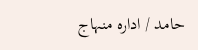حامد / ادارہ منہاج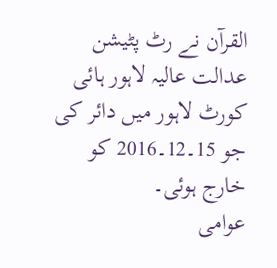القرآن نے رٹ پٹیشن عدالت عالیہ لاہور ہائی کورٹ لاہور میں دائر کی جو 15۔12۔2016 کو خارج ہوئی۔
عوامی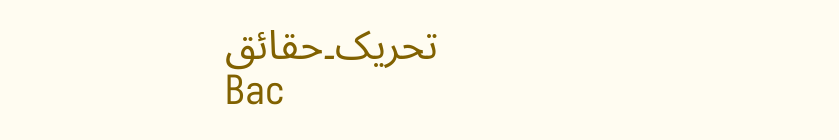تحریک۔حقائق
Bac